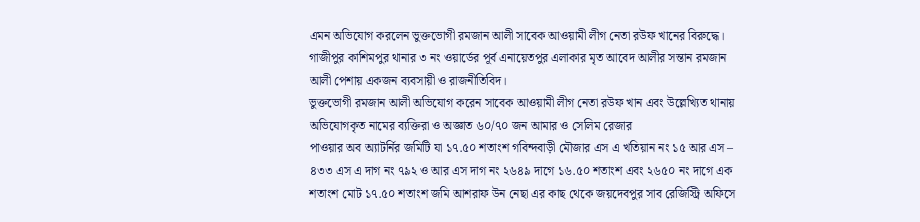এমন অভিযোগ করলেন ভুক্তভোগী রমজান আলী সাবেক আওয়ামী লীগ নেতা রউফ খানের বিরুদ্ধে।
গাজীপুর কাশিমপুর থানার ৩ নং ওয়ার্ডের পূর্ব এনায়েতপুর এলাকার মৃত আবেদ আলীর সন্তান রমজান আলী পেশায় একজন ব্যবসায়ী ও রাজনীতিবিদ।
ভুক্তভোগী রমজান আলী অভিযোগ করেন সাবেক আওয়ামী লীগ নেতা রউফ খান এবং উল্লেখ্যিত থানায় অভিযোগকৃত নামের ব্যক্তিরা ও অজ্ঞাত ৬০/৭০ জন আমার ও সেলিম রেজার
পাওয়ার অব অ্যাটর্নির জমিটি যা ১৭.৫০ শতাংশ গবিন্দবাড়ী মৌজার এস এ খতিয়ান নং ১৫ আর এস – ৪৩৩ এস এ দাগ নং ৭৯২ ও আর এস দাগ নং ২৬৪৯ দাগে ১৬.৫০ শতাংশ এবং ২৬৫০ নং দাগে এক শতাংশ মোট ১৭.৫০ শতাংশ জমি আশরাফ উন নেছা এর কাছ থেকে জয়দেবপুর সাব রেজিস্ট্রি অফিসে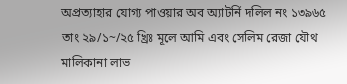অপ্রত্যাহার যোগ্য পাওয়ার অব অ্যাটর্নি দলিল নং ১৩৯৬৫ তাং ২৯/১~/২৫ খ্রিঃ মূলে আমি এবং সেলিম রেজা যৌথ মালিকানা লাভ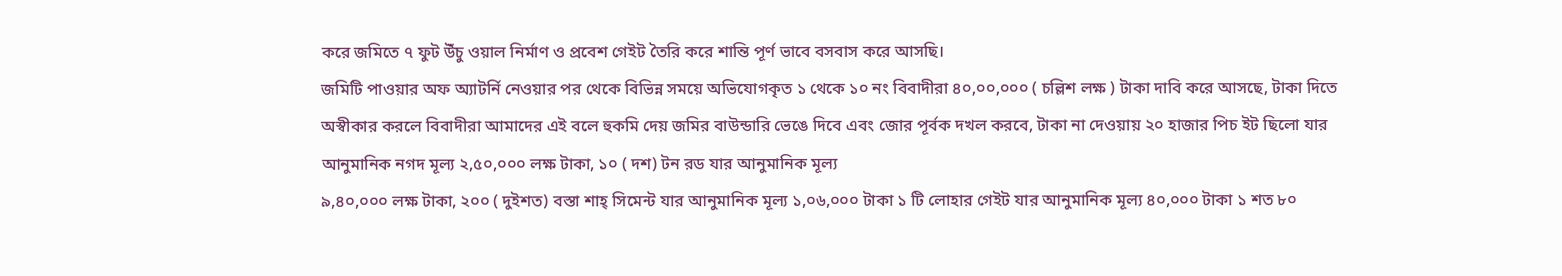করে জমিতে ৭ ফুট উঁচু ওয়াল নির্মাণ ও প্রবেশ গেইট তৈরি করে শান্তি পূর্ণ ভাবে বসবাস করে আসছি।
জমিটি পাওয়ার অফ অ্যাটর্নি নেওয়ার পর থেকে বিভিন্ন সময়ে অভিযোগকৃত ১ থেকে ১০ নং বিবাদীরা ৪০,০০,০০০ ( চল্লিশ লক্ষ ) টাকা দাবি করে আসছে, টাকা দিতে অস্বীকার করলে বিবাদীরা আমাদের এই বলে হুকমি দেয় জমির বাউন্ডারি ভেঙে দিবে এবং জোর পূর্বক দখল করবে, টাকা না দেওয়ায় ২০ হাজার পিচ ইট ছিলো যার আনুমানিক নগদ মূল্য ২,৫০,০০০ লক্ষ টাকা, ১০ ( দশ) টন রড যার আনুমানিক মূল্য
৯,৪০,০০০ লক্ষ টাকা, ২০০ ( দুইশত) বস্তা শাহ্ সিমেন্ট যার আনুমানিক মূল্য ১,০৬,০০০ টাকা ১ টি লোহার গেইট যার আনুমানিক মূল্য ৪০,০০০ টাকা ১ শত ৮০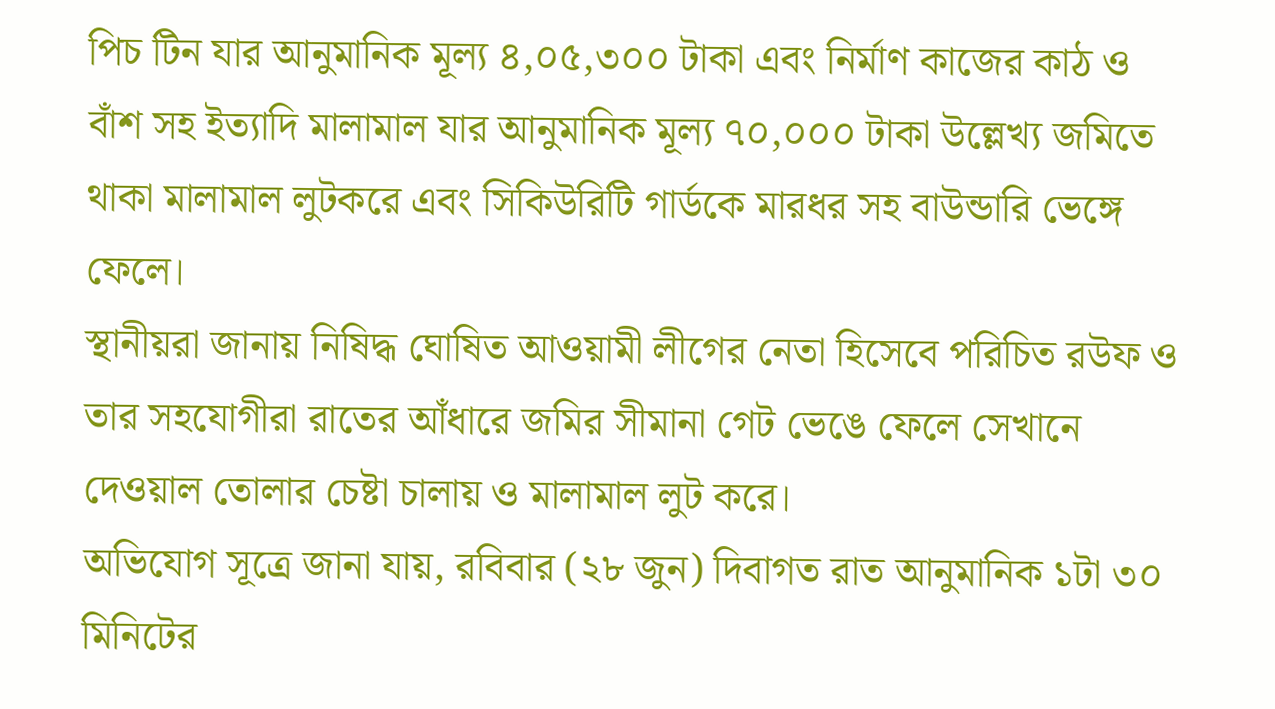পিচ টিন যার আনুমানিক মূল্য ৪,০৫,৩০০ টাকা এবং নির্মাণ কাজের কাঠ ও বাঁশ সহ ইত্যাদি মালামাল যার আনুমানিক মূল্য ৭০,০০০ টাকা উল্লেখ্য জমিতে থাকা মালামাল লুটকরে এবং সিকিউরিটি গার্ডকে মারধর সহ বাউন্ডারি ভেঙ্গে ফেলে।
স্থানীয়রা জানায় নিষিদ্ধ ঘোষিত আওয়ামী লীগের নেতা হিসেবে পরিচিত রউফ ও তার সহযোগীরা রাতের আঁধারে জমির সীমানা গেট ভেঙে ফেলে সেখানে দেওয়াল তোলার চেষ্টা চালায় ও মালামাল লুট করে।
অভিযোগ সূত্রে জানা যায়, রবিবার (২৮ জুন) দিবাগত রাত আনুমানিক ১টা ৩০ মিনিটের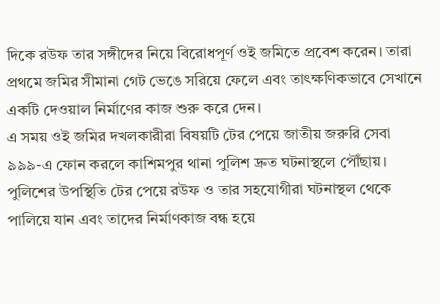দিকে রউফ তার সঙ্গীদের নিয়ে বিরোধপূর্ণ ওই জমিতে প্রবেশ করেন। তারা প্রথমে জমির সীমানা গেট ভেঙে সরিয়ে ফেলে এবং তাৎক্ষণিকভাবে সেখানে একটি দেওয়াল নির্মাণের কাজ শুরু করে দেন।
এ সময় ওই জমির দখলকারীরা বিষয়টি টের পেয়ে জাতীয় জরুরি সেবা ৯৯৯-এ ফোন করলে কাশিমপুর থানা পুলিশ দ্রুত ঘটনাস্থলে পৌঁছায়। পুলিশের উপস্থিতি টের পেয়ে রউফ ও তার সহযোগীরা ঘটনাস্থল থেকে পালিয়ে যান এবং তাদের নির্মাণকাজ বন্ধ হয়ে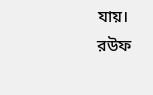যায়।
রউফ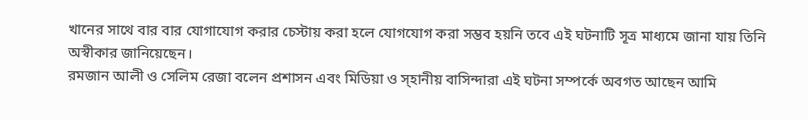খানের সাথে বার বার যোগাযোগ করার চেস্টায় করা হলে যোগযোগ করা সম্ভব হয়নি তবে এই ঘটনাটি সূত্র মাধ্যমে জানা যায় তিনি অস্বীকার জানিয়েছেন।
রমজান আলী ও সেলিম রেজা বলেন প্রশাসন এবং মিডিয়া ও স্হানীয় বাসিন্দারা এই ঘটনা সম্পর্কে অবগত আছেন আমি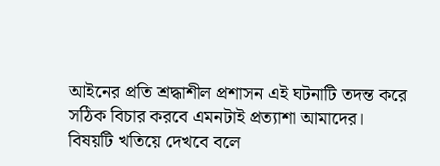আইনের প্রতি শ্রদ্ধাশীল প্রশাসন এই ঘটনাটি তদন্ত করে সঠিক বিচার করবে এমনটাই প্রত্যাশা আমাদের।
বিষয়টি খতিয়ে দেখবে বলে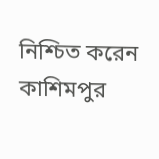নিশ্চিত করেন কাশিমপুর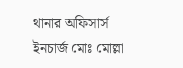থানার অফিসার্স ইনচার্জ মোঃ মোল্লা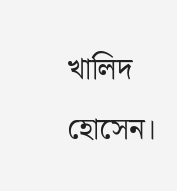খালিদ হোসেন।